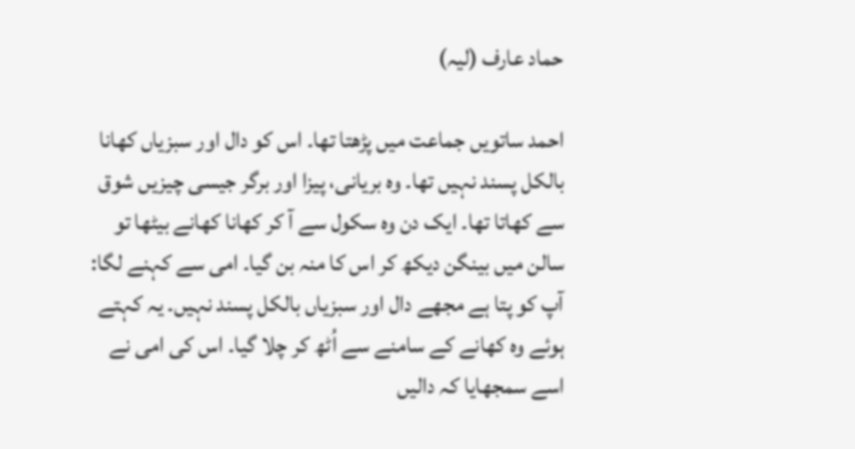حماد عارف (لیہ)

احمد ساتویں جماعت میں پڑھتا تھا۔ اس کو دال اور سبزیاں کھانا بالکل پسند نہیں تھا۔ وہ بریانی، پیزا اور برگر جیسی چیزیں شوق سے کھاتا تھا۔ ایک دن وہ سکول سے آ کر کھانا کھانے بیٹھا تو سالن میں بینگن دیکھ کر اس کا منہ بن گیا۔ امی سے کہنے لگا: آپ کو پتا ہے مجھے دال اور سبزیاں بالکل پسند نہیں۔ یہ کہتے ہوئے وہ کھانے کے سامنے سے اُٹھ کر چلا گیا۔ اس کی امی نے اسے سمجھایا کہ دالیں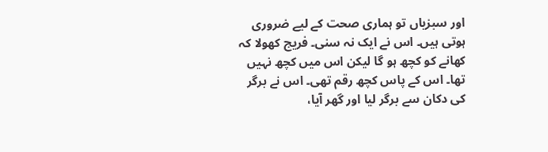اور سبزیاں تو ہماری صحت کے لیے ضروری ہوتی ہیں۔ اس نے ایک نہ سنی۔ فریج کھولا کہ کھانے کو کچھ ہو گا لیکن اس میں کچھ نہیں تھا۔ اس کے پاس کچھ رقم تھی۔ اس نے برگر کی دکان سے برگر لیا اور گھر آیا،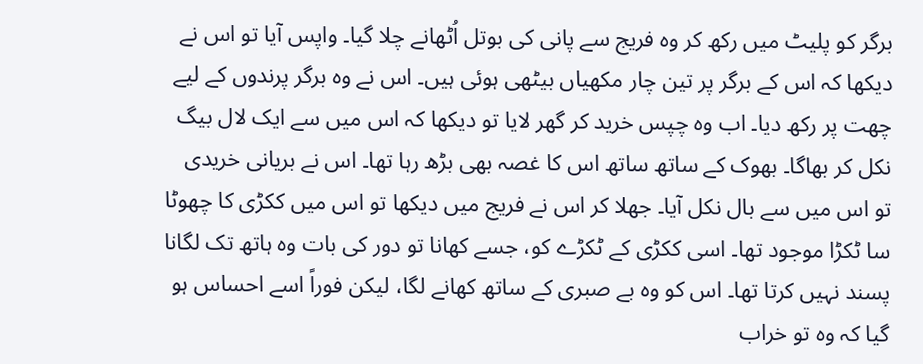برگر کو پلیٹ میں رکھ کر وہ فریج سے پانی کی بوتل اُٹھانے چلا گیا۔ واپس آیا تو اس نے دیکھا کہ اس کے برگر پر تین چار مکھیاں بیٹھی ہوئی ہیں۔ اس نے وہ برگر پرندوں کے لیے چھت پر رکھ دیا۔ اب وہ چپس خرید کر گھر لایا تو دیکھا کہ اس میں سے ایک لال بیگ نکل کر بھاگا۔ بھوک کے ساتھ ساتھ اس کا غصہ بھی بڑھ رہا تھا۔ اس نے بریانی خریدی تو اس میں سے بال نکل آیا۔ جھلا کر اس نے فریج میں دیکھا تو اس میں ککڑی کا چھوٹا سا ٹکڑا موجود تھا۔ اسی ککڑی کے ٹکڑے کو، جسے کھانا تو دور کی بات وہ ہاتھ تک لگانا پسند نہیں کرتا تھا۔ اس کو وہ بے صبری کے ساتھ کھانے لگا، لیکن فوراً اسے احساس ہو گیا کہ وہ تو خراب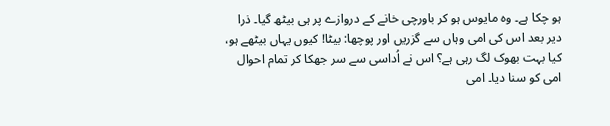ہو چکا ہے۔ وہ مایوس ہو کر باورچی خانے کے دروازے پر ہی بیٹھ گیا۔ ذرا دیر بعد اس کی امی وہاں سے گزریں اور پوچھا: بیٹا! کیوں یہاں بیٹھے ہو، کیا بہت بھوک لگ رہی ہے؟ اس نے اُداسی سے سر جھکا کر تمام احوال امی کو سنا دیا۔ امی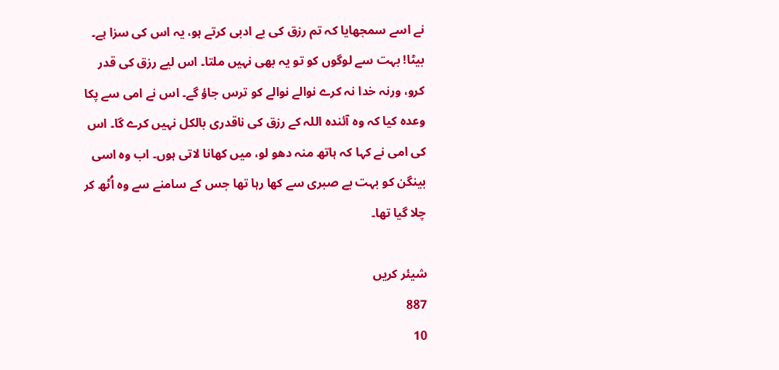نے اسے سمجھایا کہ تم رزق کی بے ادبی کرتے ہو، یہ اس کی سزا ہے۔ بیٹا! بہت سے لوگوں کو تو یہ بھی نہیں ملتا۔ اس لیے رزق کی قدر کرو، ورنہ خدا نہ کرے نوالے نوالے کو ترس جاؤ گے۔ اس نے امی سے پکا وعدہ کیا کہ وہ آئندہ اللہ کے رزق کی ناقدری بالکل نہیں کرے گا۔ اس کی امی نے کہا کہ ہاتھ منہ دھو لو، میں کھانا لاتی ہوں۔ اب وہ اسی بینگن کو بہت بے صبری سے کھا رہا تھا جس کے سامنے سے وہ اُٹھ کر چلا گیا تھا۔

شیئر کریں
887
10